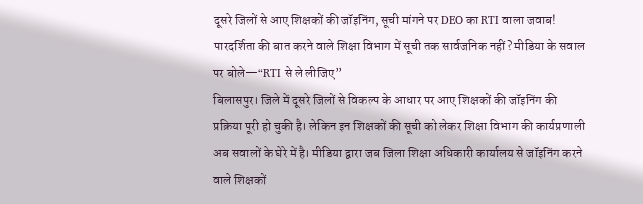दूसरे जिलों से आए शिक्षकों की जॉइनिंग, सूची मांगने पर DEO का RTI वाला जवाब!
पारदर्शिता की बात करने वाले शिक्षा विभाग में सूची तक सार्वजनिक नहीं? मीडिया के सवाल पर बोले—“RTI से ले लीजिए”
बिलासपुर। जिले में दूसरे जिलों से विकल्प के आधार पर आए शिक्षकों की जॉइनिंग की प्रक्रिया पूरी हो चुकी है। लेकिन इन शिक्षकों की सूची को लेकर शिक्षा विभाग की कार्यप्रणाली अब सवालों के घेरे में है। मीडिया द्वारा जब जिला शिक्षा अधिकारी कार्यालय से जॉइनिंग करने वाले शिक्षकों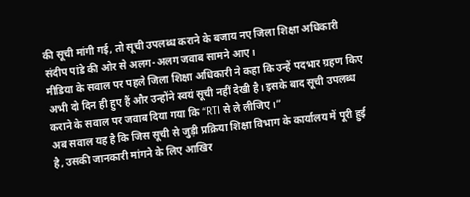की सूची मांगी गई, तो सूची उपलब्ध कराने के बजाय नए जिला शिक्षा अधिकारी संदीप पांडे की ओर से अलग-अलग जवाब सामने आए।
मीडिया के सवाल पर पहले जिला शिक्षा अधिकारी ने कहा कि उन्हें पदभार ग्रहण किए अभी दो दिन ही हुए हैं और उन्होंने स्वयं सूची नहीं देखी है। इसके बाद सूची उपलब्ध कराने के सवाल पर जवाब दिया गया कि “RTI से ले लीजिए।”
अब सवाल यह है कि जिस सूची से जुड़ी प्रक्रिया शिक्षा विभाग के कार्यालय में पूरी हुई है, उसकी जानकारी मांगने के लिए आखिर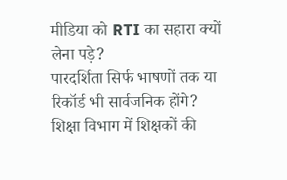मीडिया को RTI का सहारा क्यों लेना पड़े?
पारदर्शिता सिर्फ भाषणों तक या रिकॉर्ड भी सार्वजनिक होंगे?
शिक्षा विभाग में शिक्षकों की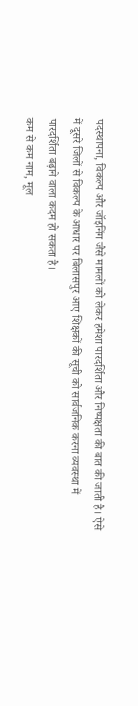पदस्थापना, विकल्प और जॉइनिंग जैसे मामलों को लेकर हमेशा पारदर्शिता और निष्पक्षता की बात की जाती है। ऐसे में दूसरे जिलों से विकल्प के आधार पर बिलासपुर आए शिक्षकों की सूची को सार्वजनिक करना व्यवस्था में पारदर्शिता बढ़ाने वाला कदम हो सकता है।
कम से कम नाम, मूल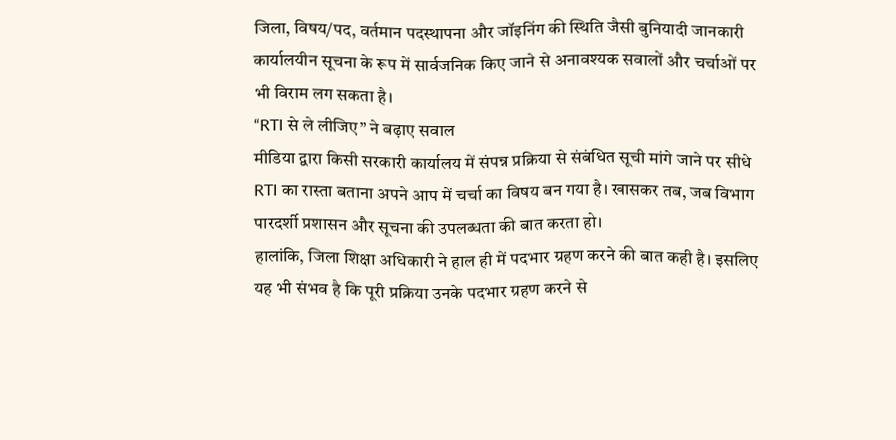जिला, विषय/पद, वर्तमान पदस्थापना और जॉइनिंग की स्थिति जैसी बुनियादी जानकारी कार्यालयीन सूचना के रूप में सार्वजनिक किए जाने से अनावश्यक सवालों और चर्चाओं पर भी विराम लग सकता है।
“RTI से ले लीजिए” ने बढ़ाए सवाल
मीडिया द्वारा किसी सरकारी कार्यालय में संपन्न प्रक्रिया से संबंधित सूची मांगे जाने पर सीधे RTI का रास्ता बताना अपने आप में चर्चा का विषय बन गया है। खासकर तब, जब विभाग पारदर्शी प्रशासन और सूचना की उपलब्धता की बात करता हो।
हालांकि, जिला शिक्षा अधिकारी ने हाल ही में पदभार ग्रहण करने की बात कही है। इसलिए यह भी संभव है कि पूरी प्रक्रिया उनके पदभार ग्रहण करने से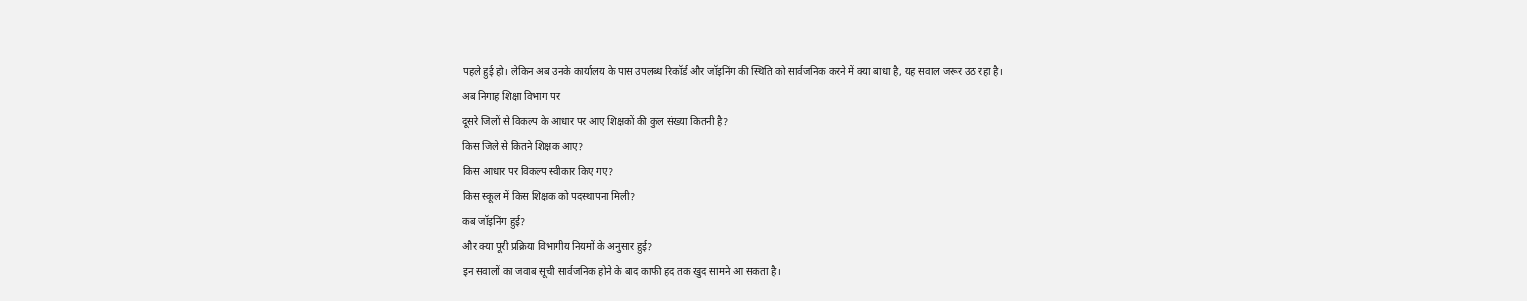पहले हुई हो। लेकिन अब उनके कार्यालय के पास उपलब्ध रिकॉर्ड और जॉइनिंग की स्थिति को सार्वजनिक करने में क्या बाधा है, यह सवाल जरूर उठ रहा है।
अब निगाह शिक्षा विभाग पर
दूसरे जिलों से विकल्प के आधार पर आए शिक्षकों की कुल संख्या कितनी है?
किस जिले से कितने शिक्षक आए?
किस आधार पर विकल्प स्वीकार किए गए?
किस स्कूल में किस शिक्षक को पदस्थापना मिली?
कब जॉइनिंग हुई?
और क्या पूरी प्रक्रिया विभागीय नियमों के अनुसार हुई?
इन सवालों का जवाब सूची सार्वजनिक होने के बाद काफी हद तक खुद सामने आ सकता है।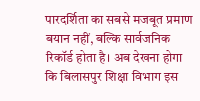पारदर्शिता का सबसे मजबूत प्रमाण बयान नहीं, बल्कि सार्वजनिक रिकॉर्ड होता है। अब देखना होगा कि बिलासपुर शिक्षा विभाग इस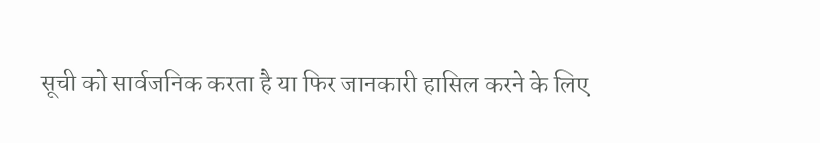सूची को सार्वजनिक करता है या फिर जानकारी हासिल करने के लिए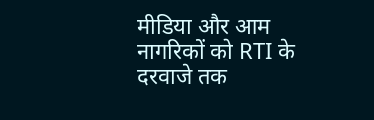मीडिया और आम नागरिकों को RTI के दरवाजे तक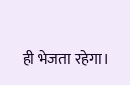ही भेजता रहेगा।